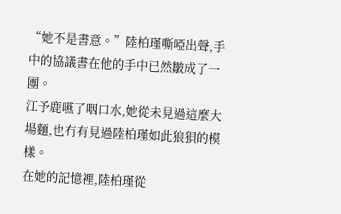“她不是書意。”陸柏瑾嘶啞出聲,手中的協議書在他的手中已然皺成了一團。
江予鹿嚥了咽口水,她從未見過這麼大場麵,也冇有見過陸柏瑾如此狼狽的模樣。
在她的記憶裡,陸柏瑾從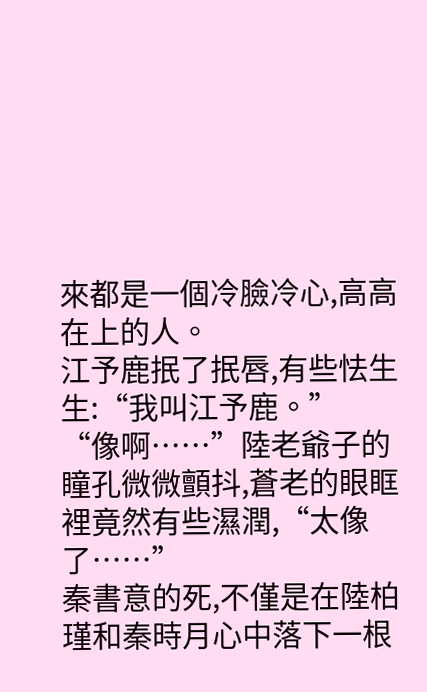來都是一個冷臉冷心,高高在上的人。
江予鹿抿了抿唇,有些怯生生:“我叫江予鹿。”
“像啊……”陸老爺子的瞳孔微微顫抖,蒼老的眼眶裡竟然有些濕潤,“太像了……”
秦書意的死,不僅是在陸柏瑾和秦時月心中落下一根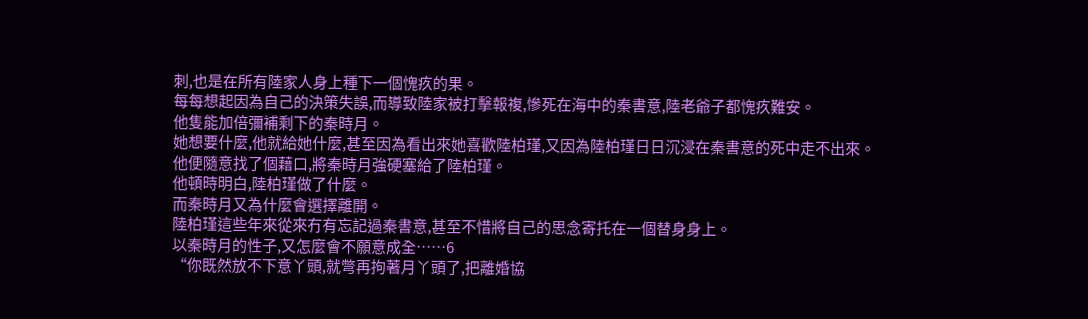刺,也是在所有陸家人身上種下一個愧疚的果。
每每想起因為自己的決策失誤,而導致陸家被打擊報複,慘死在海中的秦書意,陸老爺子都愧疚難安。
他隻能加倍彌補剩下的秦時月。
她想要什麼,他就給她什麼,甚至因為看出來她喜歡陸柏瑾,又因為陸柏瑾日日沉浸在秦書意的死中走不出來。
他便隨意找了個藉口,將秦時月強硬塞給了陸柏瑾。
他頓時明白,陸柏瑾做了什麼。
而秦時月又為什麼會選擇離開。
陸柏瑾這些年來從來冇有忘記過秦書意,甚至不惜將自己的思念寄托在一個替身身上。
以秦時月的性子,又怎麼會不願意成全……6
“你既然放不下意丫頭,就彆再拘著月丫頭了,把離婚協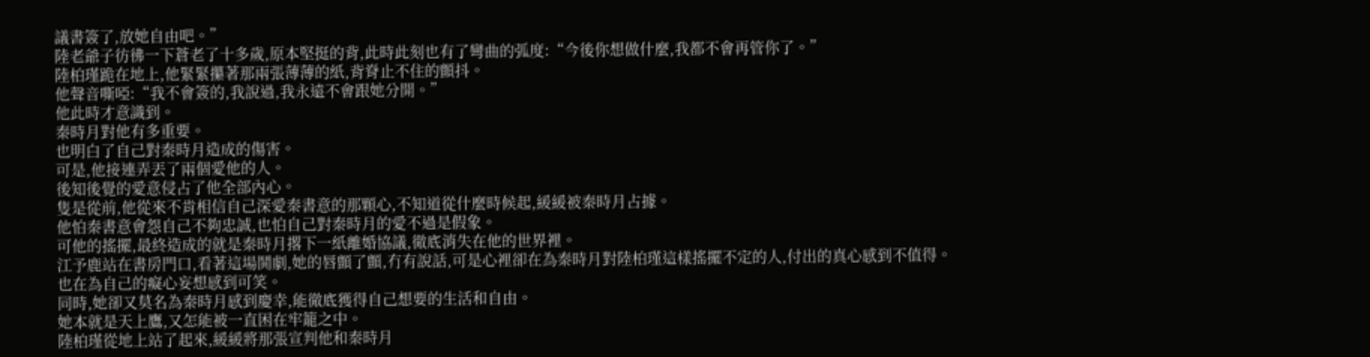議書簽了,放她自由吧。”
陸老爺子彷彿一下蒼老了十多歲,原本堅挺的背,此時此刻也有了彎曲的弧度:“今後你想做什麼,我都不會再管你了。”
陸柏瑾跪在地上,他緊緊攥著那兩張薄薄的紙,背脊止不住的顫抖。
他聲音嘶啞:“我不會簽的,我說過,我永遠不會跟她分開。”
他此時才意識到。
秦時月對他有多重要。
也明白了自己對秦時月造成的傷害。
可是,他接連弄丟了兩個愛他的人。
後知後覺的愛意侵占了他全部內心。
隻是從前,他從來不肯相信自己深愛秦書意的那顆心,不知道從什麼時候起,緩緩被秦時月占據。
他怕秦書意會怨自己不夠忠誠,也怕自己對秦時月的愛不過是假象。
可他的搖擺,最終造成的就是秦時月撂下一紙離婚協議,徹底消失在他的世界裡。
江予鹿站在書房門口,看著這場鬨劇,她的唇顫了顫,冇有說話,可是心裡卻在為秦時月對陸柏瑾這樣搖擺不定的人,付出的真心感到不值得。
也在為自己的癡心妄想感到可笑。
同時,她卻又莫名為秦時月感到慶幸,能徹底獲得自己想要的生活和自由。
她本就是天上鷹,又怎能被一直困在牢籠之中。
陸柏瑾從地上站了起來,緩緩將那張宣判他和秦時月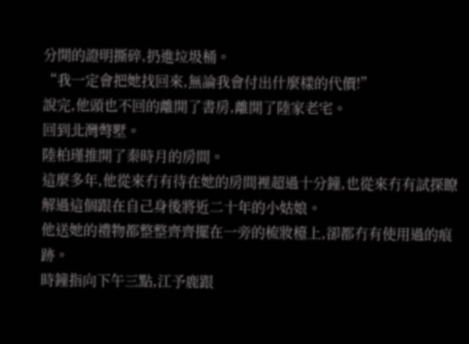分開的證明撕碎,扔進垃圾桶。
“我一定會把她找回來,無論我會付出什麼樣的代價!”
說完,他頭也不回的離開了書房,離開了陸家老宅。
回到北灣彆墅。
陸柏瑾推開了秦時月的房間。
這麼多年,他從來冇有待在她的房間裡超過十分鐘,也從來冇有試探瞭解過這個跟在自己身後將近二十年的小姑娘。
他送她的禮物都整整齊齊擺在一旁的梳妝檯上,卻都冇有使用過的痕跡。
時鐘指向下午三點,江予鹿跟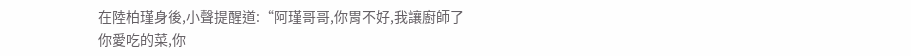在陸柏瑾身後,小聲提醒道:“阿瑾哥哥,你胃不好,我讓廚師了你愛吃的菜,你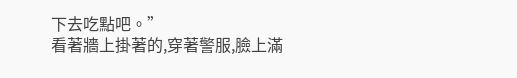下去吃點吧。”
看著牆上掛著的,穿著警服,臉上滿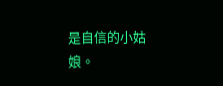是自信的小姑娘。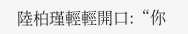陸柏瑾輕輕開口:“你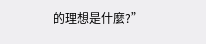的理想是什麼?”